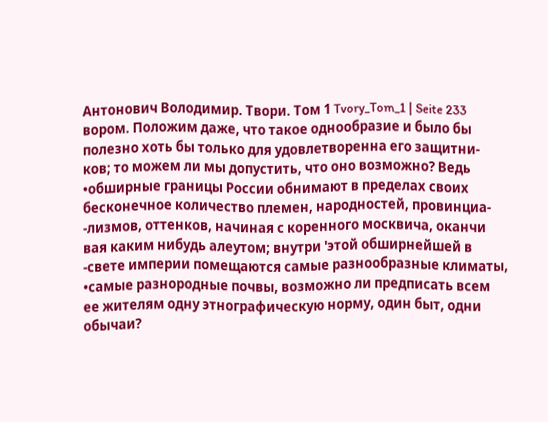Антонович Володимир. Твори. Том 1 Tvory_Tom_1 | Seite 233
вором. Положим даже, что такое однообразие и было бы
полезно хоть бы только для удовлетворенна его защитни-
ков; то можем ли мы допустить, что оно возможно? Ведь
•обширные границы России обнимают в пределах своих
бесконечное количество племен, народностей, провинциа-
-лизмов, оттенков, начиная с коренного москвича, оканчи
вая каким нибудь алеутом; внутри 'этой обширнейшей в
-свете империи помещаются самые разнообразные климаты,
•самые разнородные почвы, возможно ли предписать всем
ее жителям одну этнографическую норму, один быт, одни
обычаи?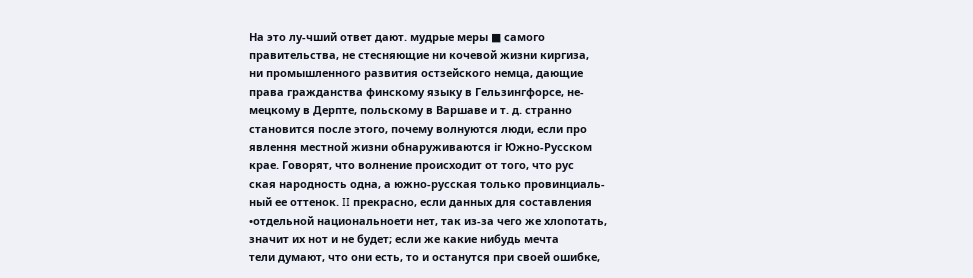На это лу-чший ответ дают. мудрые меры ■ самого
правительства, не стесняющие ни кочевой жизни киргиза,
ни промышленного развития остзейского немца, дающие
права гражданства финскому языку в Гельзингфорсе, не-
мецкому в Дерпте, польскому в Варшаве и т. д. странно
становится после этого, почему волнуются люди, если про
явлення местной жизни обнаруживаются іг Южно-Русском
крае. Говорят, что волнение происходит от того, что рус
ская народность одна, а южно-русская только провинциаль-
ный ее оттенок. II прекрасно, если данных для составления
•отдельной национальноети нет, так из-за чего же хлопотать,
значит их нот и не будет; если же какие нибудь мечта
тели думают, что они есть, то и останутся при своей ошибке,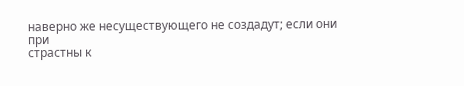наверно же несуществующего не создадут; если они при
страстны к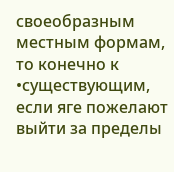своеобразным местным формам, то конечно к
•существующим, если яге пожелают выйти за пределы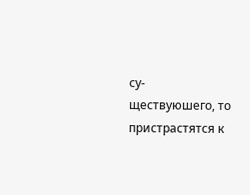су-
ществуюшего, то пристрастятся к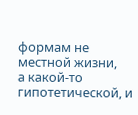формам не местной жизни,
а какой-то гипотетической, и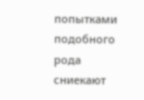попытками подобного рода
сниекают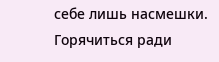себе лишь насмешки. Горячиться ради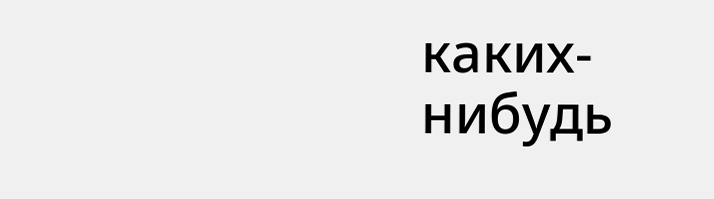каких-
нибудь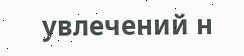увлечений н